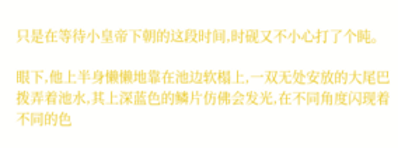只是在等待小皇帝下朝的这段时间,时砚又不小心打了个盹。

眼下,他上半身懒懒地靠在池边软榻上,一双无处安放的大尾巴拨弄着池水,其上深蓝色的鳞片仿佛会发光,在不同角度闪现着不同的色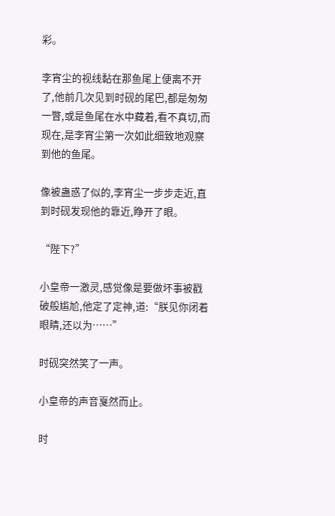彩。

李宵尘的视线黏在那鱼尾上便离不开了,他前几次见到时砚的尾巴,都是匆匆一瞥,或是鱼尾在水中藏着,看不真切,而现在,是李宵尘第一次如此细致地观察到他的鱼尾。

像被蛊惑了似的,李宵尘一步步走近,直到时砚发现他的靠近,睁开了眼。

“陛下?”

小皇帝一激灵,感觉像是要做坏事被戳破般尴尬,他定了定神,道:“朕见你闭着眼睛,还以为……”

时砚突然笑了一声。

小皇帝的声音戛然而止。

时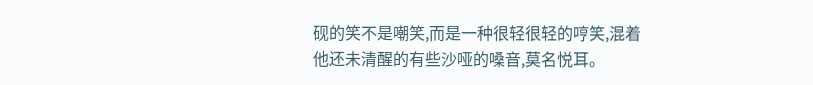砚的笑不是嘲笑,而是一种很轻很轻的哼笑,混着他还未清醒的有些沙哑的嗓音,莫名悦耳。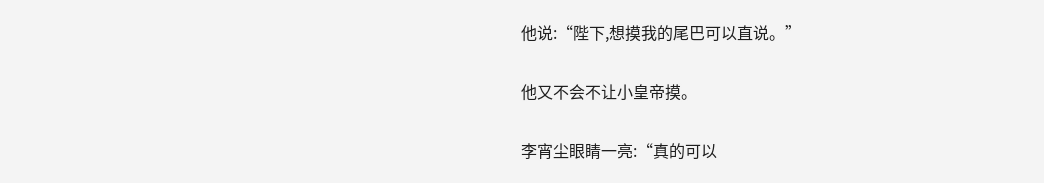他说:“陛下,想摸我的尾巴可以直说。”

他又不会不让小皇帝摸。

李宵尘眼睛一亮:“真的可以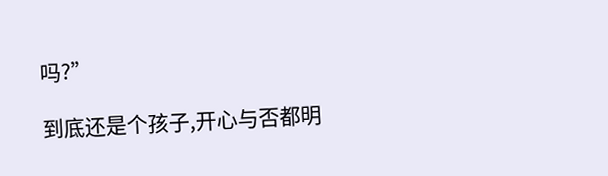吗?”

到底还是个孩子,开心与否都明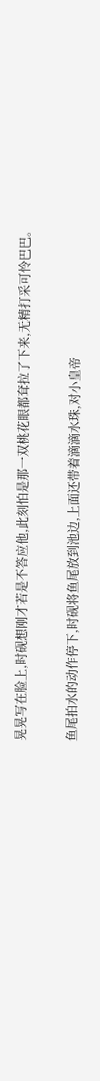晃晃写在脸上,时砚想刚才若是不答应他,此刻怕是那一双桃花眼都耷拉了下来,无精打采可怜巴巴。

鱼尾拍水的动作停下,时砚将鱼尾放到池边,上面还带着滴滴水珠,对小皇帝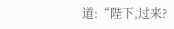道:“陛下,过来?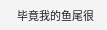毕竟我的鱼尾很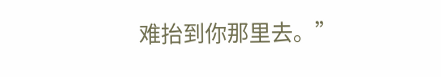难抬到你那里去。”